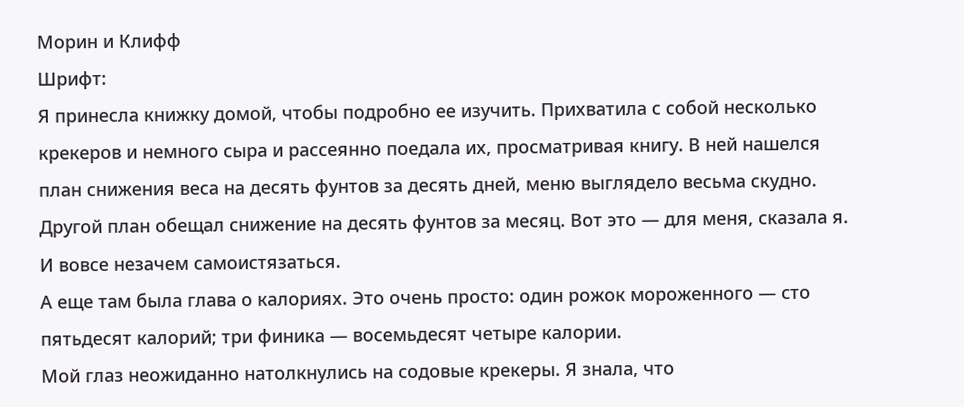Морин и Клифф
Шрифт:
Я принесла книжку домой, чтобы подробно ее изучить. Прихватила с собой несколько крекеров и немного сыра и рассеянно поедала их, просматривая книгу. В ней нашелся план снижения веса на десять фунтов за десять дней, меню выглядело весьма скудно. Другой план обещал снижение на десять фунтов за месяц. Вот это — для меня, сказала я. И вовсе незачем самоистязаться.
А еще там была глава о калориях. Это очень просто: один рожок мороженного — сто пятьдесят калорий; три финика — восемьдесят четыре калории.
Мой глаз неожиданно натолкнулись на содовые крекеры. Я знала, что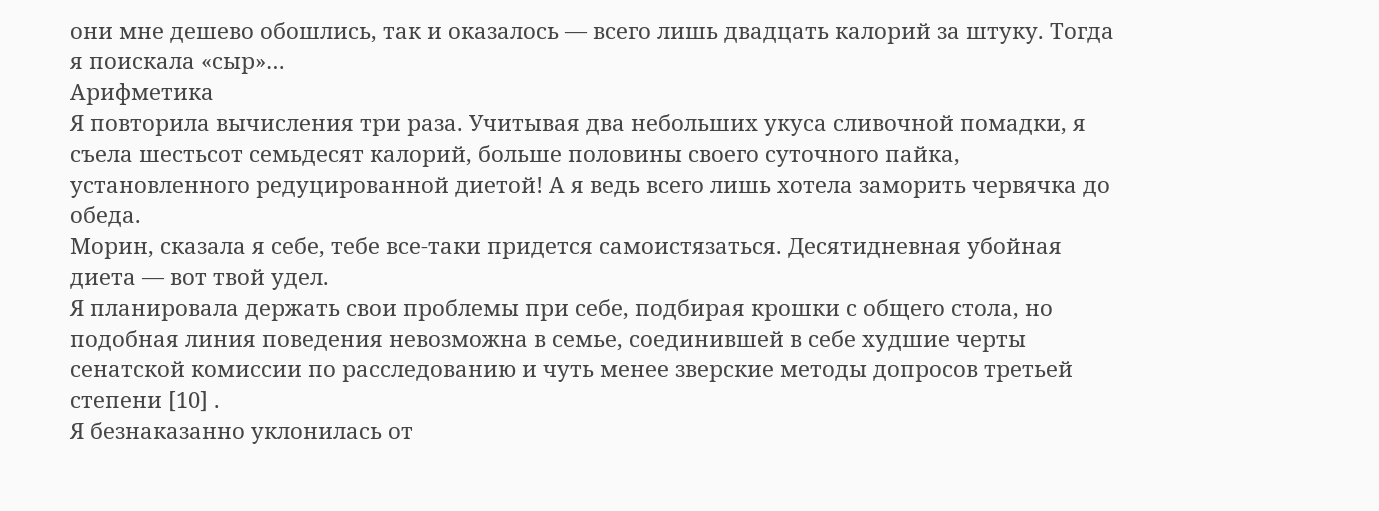они мне дешево обошлись, так и оказалось — всего лишь двадцать калорий за штуку. Тогда я поискала «сыр»…
Арифметика
Я повторила вычисления три раза. Учитывая два небольших укуса сливочной помадки, я съела шестьсот семьдесят калорий, больше половины своего суточного пайка, установленного редуцированной диетой! А я ведь всего лишь хотела заморить червячка до обеда.
Морин, сказала я себе, тебе все-таки придется самоистязаться. Десятидневная убойная диета — вот твой удел.
Я планировала держать свои проблемы при себе, подбирая крошки с общего стола, но подобная линия поведения невозможна в семье, соединившей в себе худшие черты сенатской комиссии по расследованию и чуть менее зверские методы допросов третьей степени [10] .
Я безнаказанно уклонилась от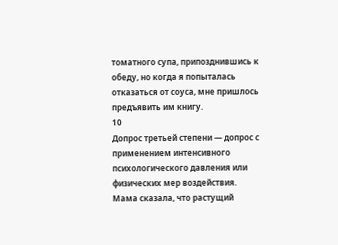томатного супа, припозднившись к обеду, но когда я попыталась отказаться от соуса, мне пришлось предъявить им книгу.
10
Допрос третьей степени — допрос с применением интенсивного психологического давления или физических мер воздействия.
Мама сказала, что растущий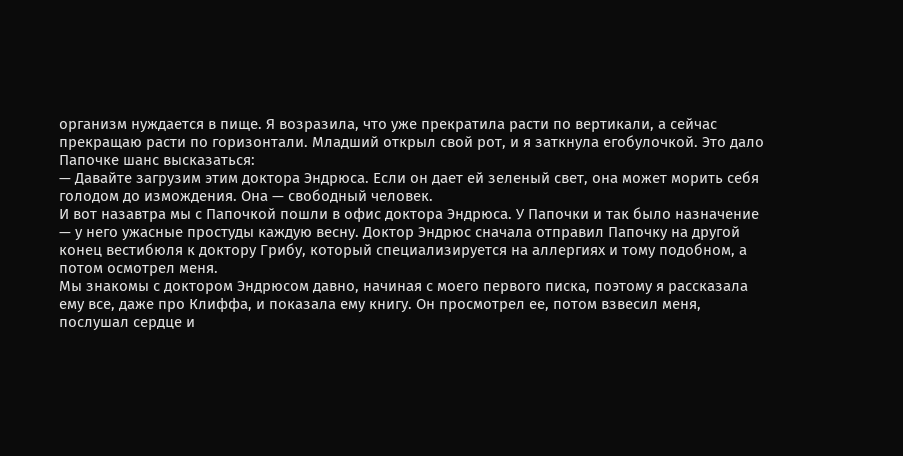организм нуждается в пище. Я возразила, что уже прекратила расти по вертикали, а сейчас прекращаю расти по горизонтали. Младший открыл свой рот, и я заткнула егобулочкой. Это дало Папочке шанс высказаться:
— Давайте загрузим этим доктора Эндрюса. Если он дает ей зеленый свет, она может морить себя голодом до измождения. Она — свободный человек.
И вот назавтра мы с Папочкой пошли в офис доктора Эндрюса. У Папочки и так было назначение — у него ужасные простуды каждую весну. Доктор Эндрюс сначала отправил Папочку на другой конец вестибюля к доктору Грибу, который специализируется на аллергиях и тому подобном, а потом осмотрел меня.
Мы знакомы с доктором Эндрюсом давно, начиная с моего первого писка, поэтому я рассказала ему все, даже про Клиффа, и показала ему книгу. Он просмотрел ее, потом взвесил меня, послушал сердце и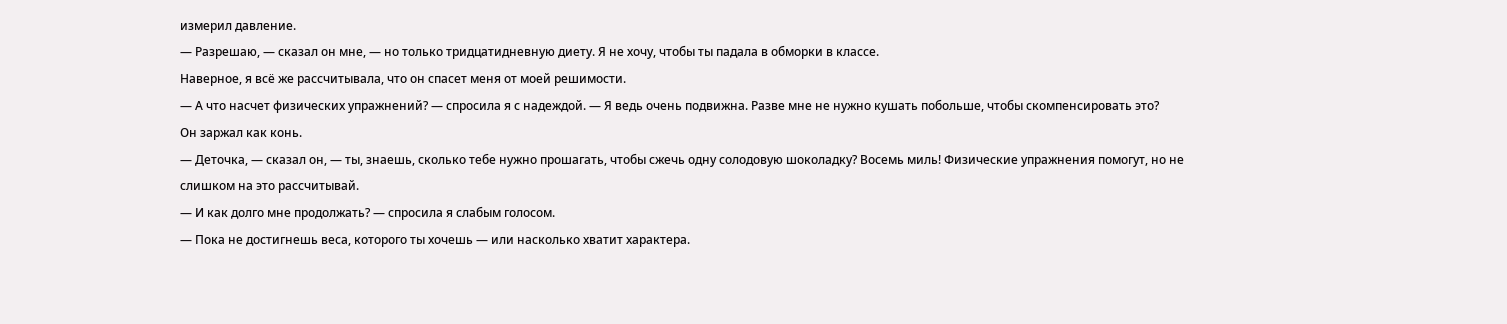измерил давление.
— Разрешаю, — сказал он мне, — но только тридцатидневную диету. Я не хочу, чтобы ты падала в обморки в классе.
Наверное, я всё же рассчитывала, что он спасет меня от моей решимости.
— А что насчет физических упражнений? — спросила я с надеждой. — Я ведь очень подвижна. Разве мне не нужно кушать побольше, чтобы скомпенсировать это?
Он заржал как конь.
— Деточка, — сказал он, — ты, знаешь, сколько тебе нужно прошагать, чтобы сжечь одну солодовую шоколадку? Восемь миль! Физические упражнения помогут, но не слишком на это рассчитывай.
— И как долго мне продолжать? — спросила я слабым голосом.
— Пока не достигнешь веса, которого ты хочешь — или насколько хватит характера.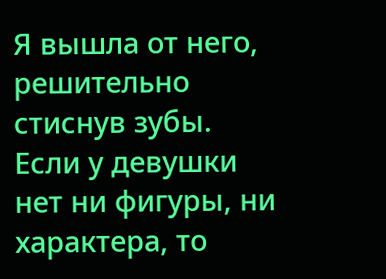Я вышла от него, решительно стиснув зубы. Если у девушки нет ни фигуры, ни характера, то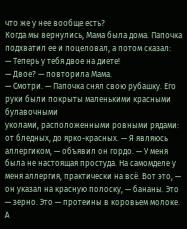что же у нее вообще есть?
Когда мы вернулись, Мама была дома. Папочка подхватил ее и поцеловал, а потом сказал:
— Теперь у тебя двое на диете!
— Двое? — повторила Мама.
— Смотри. — Папочка снял свою рубашку. Его руки были покрыты маленькими красными булавочными
уколами, расположенными ровными рядами: от бледных, до ярко-красных. — Я являюсь аллергиком, — объявил он гордо. — У меня была не настоящая простуда. На самомделе у меня аллергия, практически на всё. Вот это, — он указал на красную полоску, — бананы. Это — зерно. Это — протеины в коровьем молоке. А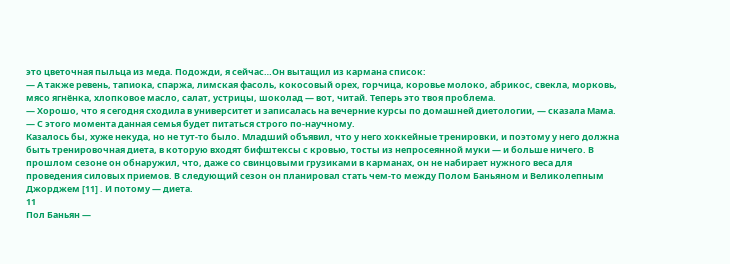это цветочная пыльца из меда. Подожди, я сейчас…Он вытащил из кармана список:
— А также ревень, тапиока, спаржа, лимская фасоль, кокосовый орех, горчица, коровье молоко, абрикос, свекла, морковь, мясо ягнёнка, хлопковое масло, салат, устрицы, шоколад — вот, читай. Теперь это твоя проблема.
— Хорошо, что я сегодня сходила в университет и записалась на вечерние курсы по домашней диетологии, — сказала Мама. — С этого момента данная семья будет питаться строго по-научному.
Казалось бы, хуже некуда, но не тут-то было. Младший объявил, что у него хоккейные тренировки, и поэтому у него должна быть тренировочная диета, в которую входят бифштексы с кровью, тосты из непросеянной муки — и больше ничего. В прошлом сезоне он обнаружил, что, даже со свинцовыми грузиками в карманах, он не набирает нужного веса для проведения силовых приемов. В следующий сезон он планировал стать чем-то между Полом Баньяном и Великолепным Джорджем [11] . И потому — диета.
11
Пол Баньян —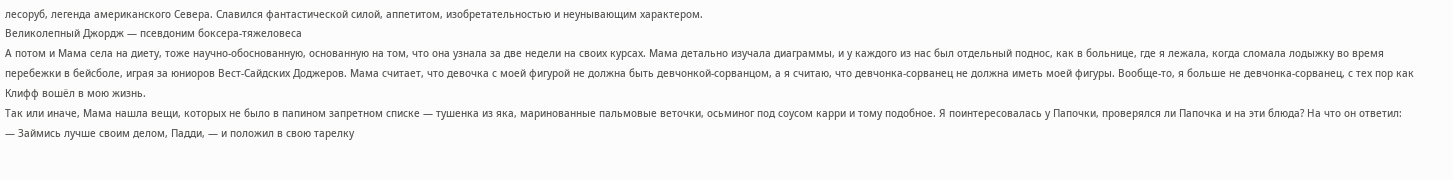лесоруб, легенда американского Севера. Славился фантастической силой, аппетитом, изобретательностью и неунывающим характером.
Великолепный Джордж — псевдоним боксера-тяжеловеса
А потом и Мама села на диету, тоже научно-обоснованную, основанную на том, что она узнала за две недели на своих курсах. Мама детально изучала диаграммы, и у каждого из нас был отдельный поднос, как в больнице, где я лежала, когда сломала лодыжку во время перебежки в бейсболе, играя за юниоров Вест-Сайдских Доджеров. Мама считает, что девочка с моей фигурой не должна быть девчонкой-сорванцом, а я считаю, что девчонка-сорванец не должна иметь моей фигуры. Вообще-то, я больше не девчонка-сорванец, с тех пор как Клифф вошёл в мою жизнь.
Так или иначе, Мама нашла вещи, которых не было в папином запретном списке — тушенка из яка, маринованные пальмовые веточки, осьминог под соусом карри и тому подобное. Я поинтересовалась у Папочки, проверялся ли Папочка и на эти блюда? На что он ответил:
— Займись лучше своим делом, Падди, — и положил в свою тарелку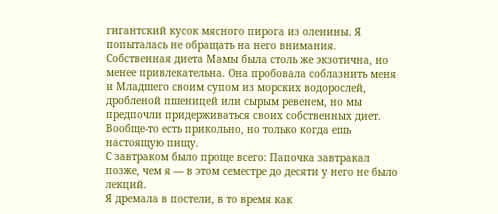гигантский кусок мясного пирога из оленины. Я попыталась не обращать на него внимания.
Собственная диета Мамы была столь же экзотична, но менее привлекательна. Она пробовала соблазнить меня и Младшего своим супом из морских водорослей, дробленой пшеницей или сырым ревенем, но мы предпочли придерживаться своих собственных диет. Вообще-то есть прикольно, но только когда ешь настоящую пищу.
С завтраком было проще всего: Папочка завтракал позже, чем я — в этом семестре до десяти у него не было лекций.
Я дремала в постели, в то время как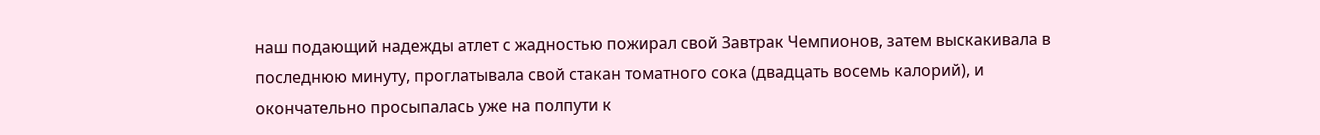наш подающий надежды атлет с жадностью пожирал свой Завтрак Чемпионов, затем выскакивала в последнюю минуту, проглатывала свой стакан томатного сока (двадцать восемь калорий), и окончательно просыпалась уже на полпути к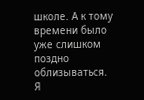школе. А к тому времени было уже слишком поздно облизываться.
Я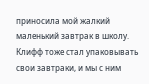приносила мой жалкий маленький завтрак в школу. Клифф тоже стал упаковывать свои завтраки, и мы с ним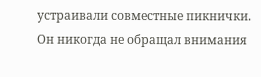устраивали совместные пикнички. Он никогда не обращал внимания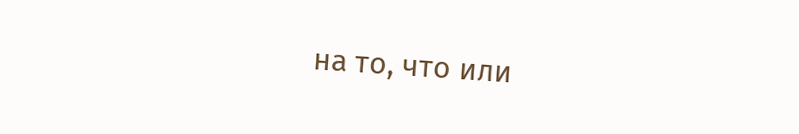на то, что или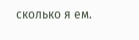сколько я ем.